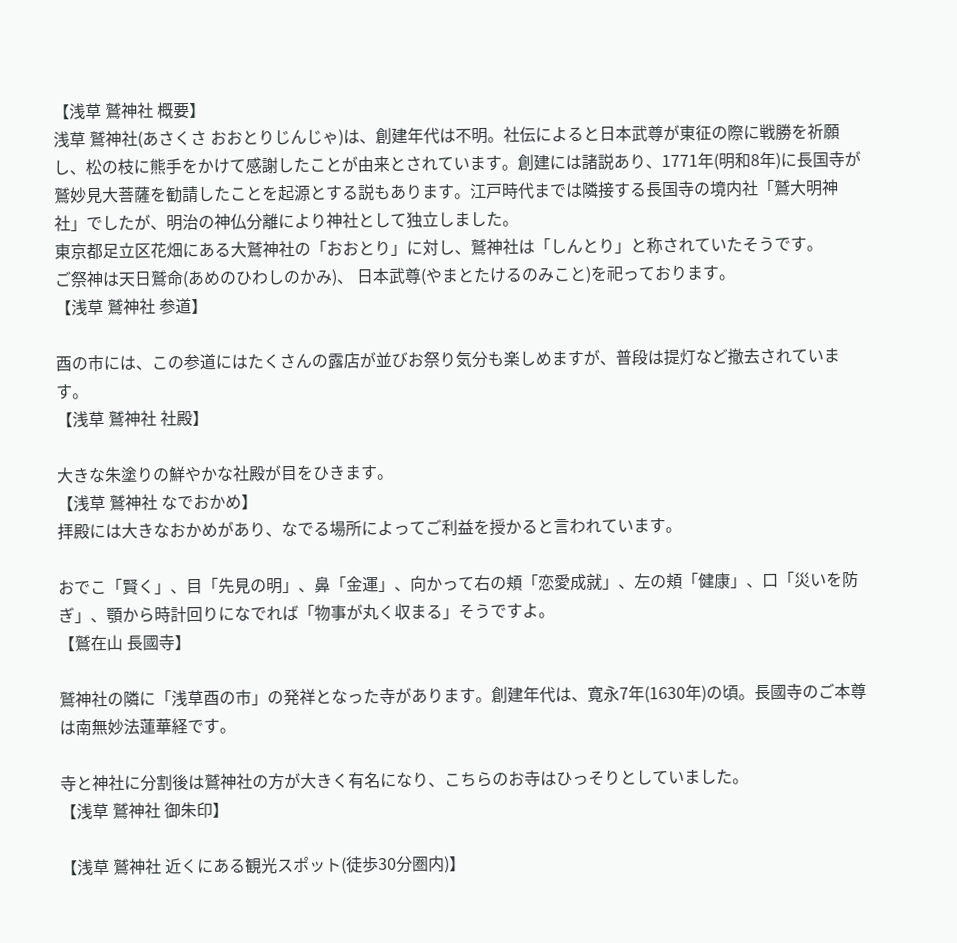【浅草 鷲神社 概要】
浅草 鷲神社(あさくさ おおとりじんじゃ)は、創建年代は不明。社伝によると日本武尊が東征の際に戦勝を祈願し、松の枝に熊手をかけて感謝したことが由来とされています。創建には諸説あり、1771年(明和8年)に長国寺が鷲妙見大菩薩を勧請したことを起源とする説もあります。江戸時代までは隣接する長国寺の境内社「鷲大明神社」でしたが、明治の神仏分離により神社として独立しました。
東京都足立区花畑にある大鷲神社の「おおとり」に対し、鷲神社は「しんとり」と称されていたそうです。
ご祭神は天日鷲命(あめのひわしのかみ)、 日本武尊(やまとたけるのみこと)を祀っております。
【浅草 鷲神社 参道】

酉の市には、この参道にはたくさんの露店が並びお祭り気分も楽しめますが、普段は提灯など撤去されています。
【浅草 鷲神社 社殿】

大きな朱塗りの鮮やかな社殿が目をひきます。
【浅草 鷲神社 なでおかめ】
拝殿には大きなおかめがあり、なでる場所によってご利益を授かると言われています。

おでこ「賢く」、目「先見の明」、鼻「金運」、向かって右の頬「恋愛成就」、左の頬「健康」、口「災いを防ぎ」、顎から時計回りになでれば「物事が丸く収まる」そうですよ。
【鷲在山 長國寺】

鷲神社の隣に「浅草酉の市」の発祥となった寺があります。創建年代は、寛永7年(1630年)の頃。長國寺のご本尊は南無妙法蓮華経です。

寺と神社に分割後は鷲神社の方が大きく有名になり、こちらのお寺はひっそりとしていました。
【浅草 鷲神社 御朱印】

【浅草 鷲神社 近くにある観光スポット(徒歩30分圏内)】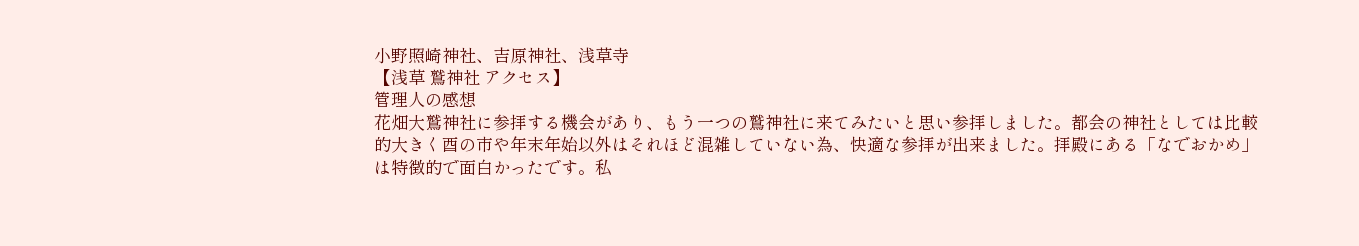小野照崎神社、吉原神社、浅草寺
【浅草 鷲神社 アクセス】
管理人の感想
花畑大鷲神社に参拝する機会があり、もう一つの鷲神社に来てみたいと思い参拝しました。都会の神社としては比較的大きく酉の市や年末年始以外はそれほど混雑していない為、快適な参拝が出来ました。拝殿にある「なでおかめ」は特徴的で面白かったです。私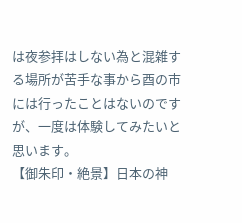は夜参拝はしない為と混雑する場所が苦手な事から酉の市には行ったことはないのですが、一度は体験してみたいと思います。
【御朱印・絶景】日本の神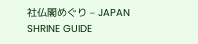社仏閣めぐり – JAPAN SHRINE GUIDE